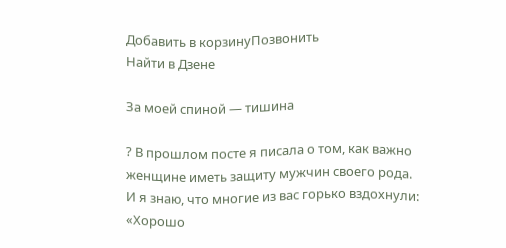Добавить в корзинуПозвонить
Найти в Дзене

За моей спиной — тишина

? В прошлом посте я писала о том, как важно женщине иметь защиту мужчин своего рода. И я знаю, что многие из вас горько вздохнули: «Хорошо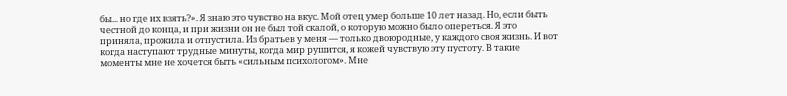бы... но где их взять?». Я знаю это чувство на вкус. Мой отец умер больше 10 лет назад. Но, если быть честной до конца, и при жизни он не был той скалой, о которую можно было опереться. Я это приняла, прожила и отпустила. Из братьев у меня — только двоюродные, у каждого своя жизнь. И вот когда наступают трудные минуты, когда мир рушится, я кожей чувствую эту пустоту. В такие моменты мне не хочется быть «сильным психологом». Мне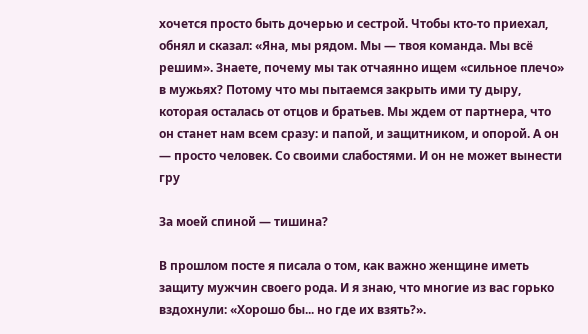хочется просто быть дочерью и сестрой. Чтобы кто-то приехал, обнял и сказал: «Яна, мы рядом. Мы — твоя команда. Мы всё решим». Знаете, почему мы так отчаянно ищем «сильное плечо» в мужьях? Потому что мы пытаемся закрыть ими ту дыру, которая осталась от отцов и братьев. Мы ждем от партнера, что он станет нам всем сразу: и папой, и защитником, и опорой. А он — просто человек. Со своими слабостями. И он не может вынести гру

За моей спиной — тишина?

В прошлом посте я писала о том, как важно женщине иметь защиту мужчин своего рода. И я знаю, что многие из вас горько вздохнули: «Хорошо бы... но где их взять?».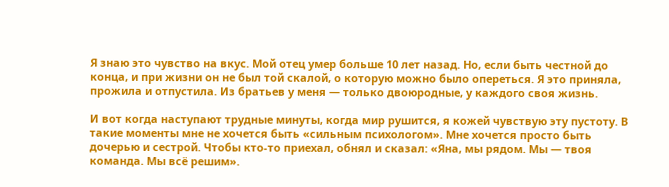Я знаю это чувство на вкус. Мой отец умер больше 10 лет назад. Но, если быть честной до конца, и при жизни он не был той скалой, о которую можно было опереться. Я это приняла, прожила и отпустила. Из братьев у меня — только двоюродные, у каждого своя жизнь.

И вот когда наступают трудные минуты, когда мир рушится, я кожей чувствую эту пустоту. В такие моменты мне не хочется быть «сильным психологом». Мне хочется просто быть дочерью и сестрой. Чтобы кто-то приехал, обнял и сказал: «Яна, мы рядом. Мы — твоя команда. Мы всё решим».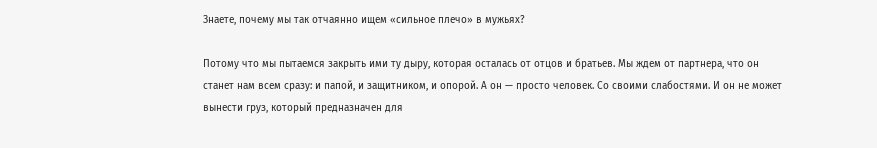Знаете, почему мы так отчаянно ищем «сильное плечо» в мужьях?

Потому что мы пытаемся закрыть ими ту дыру, которая осталась от отцов и братьев. Мы ждем от партнера, что он станет нам всем сразу: и папой, и защитником, и опорой. А он — просто человек. Со своими слабостями. И он не может вынести груз, который предназначен для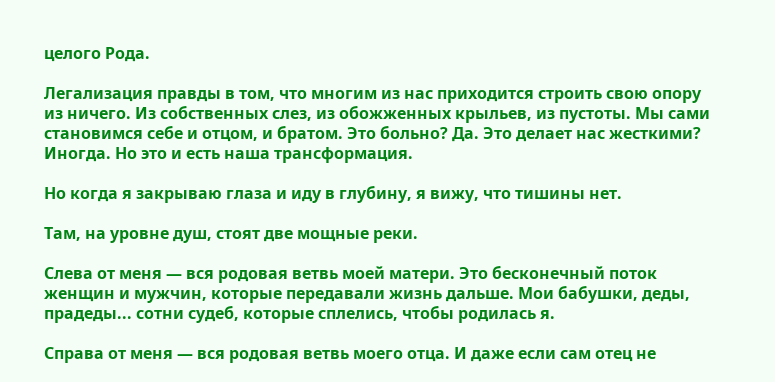целого Рода.

Легализация правды в том, что многим из нас приходится строить свою опору из ничего. Из собственных слез, из обожженных крыльев, из пустоты. Мы сами становимся себе и отцом, и братом. Это больно? Да. Это делает нас жесткими? Иногда. Но это и есть наша трансформация.

Но когда я закрываю глаза и иду в глубину, я вижу, что тишины нет.

Там, на уровне душ, стоят две мощные реки.

Слева от меня — вся родовая ветвь моей матери. Это бесконечный поток женщин и мужчин, которые передавали жизнь дальше. Мои бабушки, деды, прадеды... сотни судеб, которые сплелись, чтобы родилась я.

Справа от меня — вся родовая ветвь моего отца. И даже если сам отец не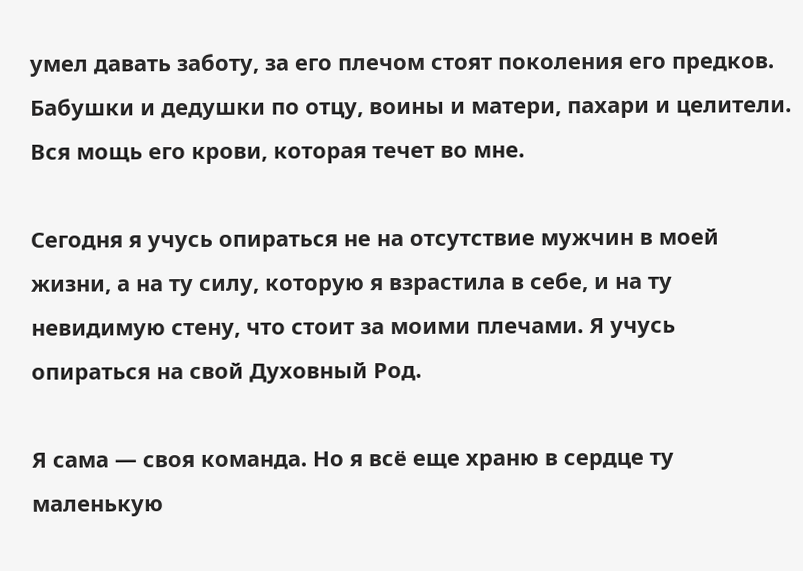умел давать заботу, за его плечом стоят поколения его предков. Бабушки и дедушки по отцу, воины и матери, пахари и целители. Вся мощь его крови, которая течет во мне.

Сегодня я учусь опираться не на отсутствие мужчин в моей жизни, а на ту силу, которую я взрастила в себе, и на ту невидимую стену, что стоит за моими плечами. Я учусь опираться на свой Духовный Род.

Я сама — своя команда. Но я всё еще храню в сердце ту маленькую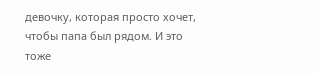девочку, которая просто хочет, чтобы папа был рядом. И это тоже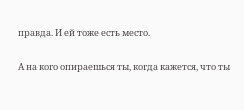правда. И ей тоже есть место.

А на кого опираешься ты, когда кажется, что ты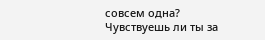совсем одна? Чувствуешь ли ты за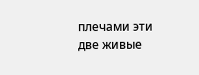плечами эти две живые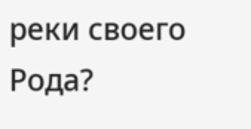реки своего Рода?